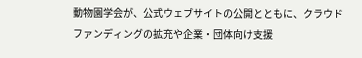動物園学会が、公式ウェブサイトの公開とともに、クラウドファンディングの拡充や企業・団体向け支援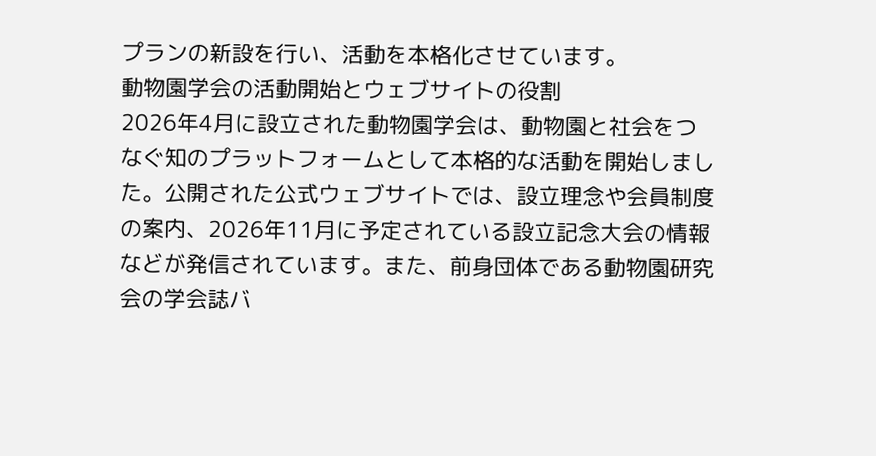プランの新設を行い、活動を本格化させています。
動物園学会の活動開始とウェブサイトの役割
2026年4月に設立された動物園学会は、動物園と社会をつなぐ知のプラットフォームとして本格的な活動を開始しました。公開された公式ウェブサイトでは、設立理念や会員制度の案内、2026年11月に予定されている設立記念大会の情報などが発信されています。また、前身団体である動物園研究会の学会誌バ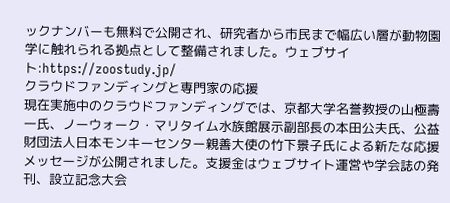ックナンバーも無料で公開され、研究者から市民まで幅広い層が動物園学に触れられる拠点として整備されました。ウェブサイト:https://zoostudy.jp/
クラウドファンディングと専門家の応援
現在実施中のクラウドファンディングでは、京都大学名誉教授の山極壽一氏、ノーウォーク・マリタイム水族館展示副部長の本田公夫氏、公益財団法人日本モンキーセンター親善大使の竹下景子氏による新たな応援メッセージが公開されました。支援金はウェブサイト運営や学会誌の発刊、設立記念大会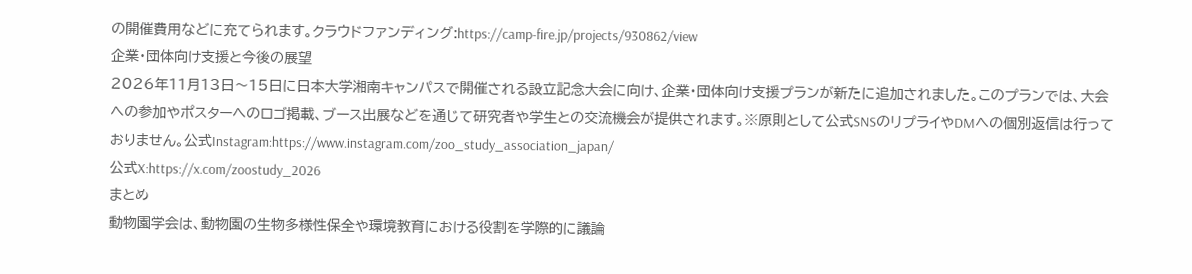の開催費用などに充てられます。クラウドファンディング:https://camp-fire.jp/projects/930862/view
企業・団体向け支援と今後の展望
2026年11月13日〜15日に日本大学湘南キャンパスで開催される設立記念大会に向け、企業・団体向け支援プランが新たに追加されました。このプランでは、大会への参加やポスターへのロゴ掲載、ブース出展などを通じて研究者や学生との交流機会が提供されます。※原則として公式SNSのリプライやDMへの個別返信は行っておりません。公式Instagram:https://www.instagram.com/zoo_study_association_japan/
公式X:https://x.com/zoostudy_2026
まとめ
動物園学会は、動物園の生物多様性保全や環境教育における役割を学際的に議論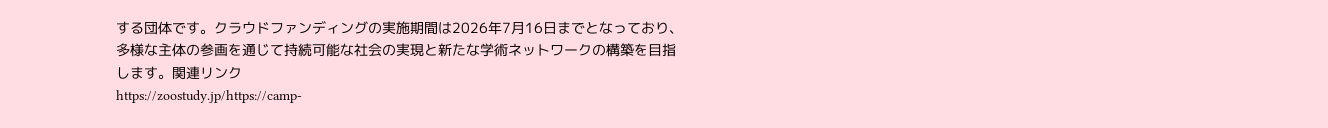する団体です。クラウドファンディングの実施期間は2026年7月16日までとなっており、多様な主体の参画を通じて持続可能な社会の実現と新たな学術ネットワークの構築を目指します。関連リンク
https://zoostudy.jp/https://camp-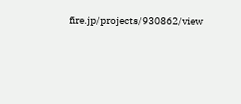fire.jp/projects/930862/view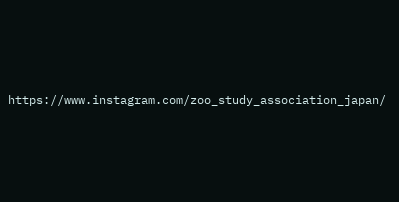https://www.instagram.com/zoo_study_association_japan/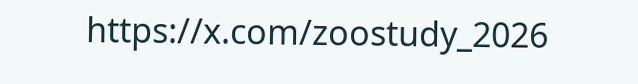https://x.com/zoostudy_2026